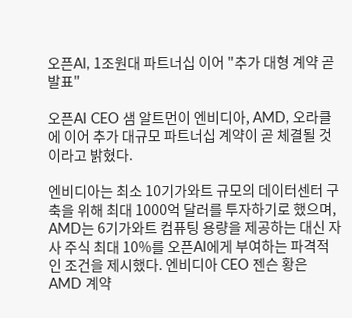오픈AI, 1조원대 파트너십 이어 "추가 대형 계약 곧 발표"

오픈AI CEO 샘 알트먼이 엔비디아, AMD, 오라클에 이어 추가 대규모 파트너십 계약이 곧 체결될 것이라고 밝혔다.

엔비디아는 최소 10기가와트 규모의 데이터센터 구축을 위해 최대 1000억 달러를 투자하기로 했으며, AMD는 6기가와트 컴퓨팅 용량을 제공하는 대신 자사 주식 최대 10%를 오픈AI에게 부여하는 파격적인 조건을 제시했다. 엔비디아 CEO 젠슨 황은 AMD 계약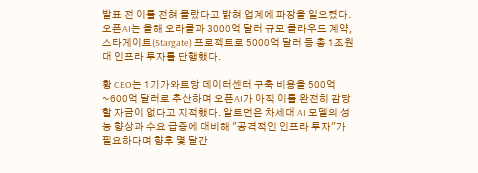발표 전 이를 전혀 몰랐다고 밝혀 업계에 파장을 일으켰다. 오픈AI는 올해 오라클과 3000억 달러 규모 클라우드 계약, 스타게이트(Stargate) 프로젝트로 5000억 달러 등 총 1조원대 인프라 투자를 단행했다.

황 CEO는 1기가와트당 데이터센터 구축 비용을 500억~600억 달러로 추산하며 오픈AI가 아직 이를 완전히 감당할 자금이 없다고 지적했다. 알트먼은 차세대 AI 모델의 성능 향상과 수요 급증에 대비해 "공격적인 인프라 투자"가 필요하다며 향후 몇 달간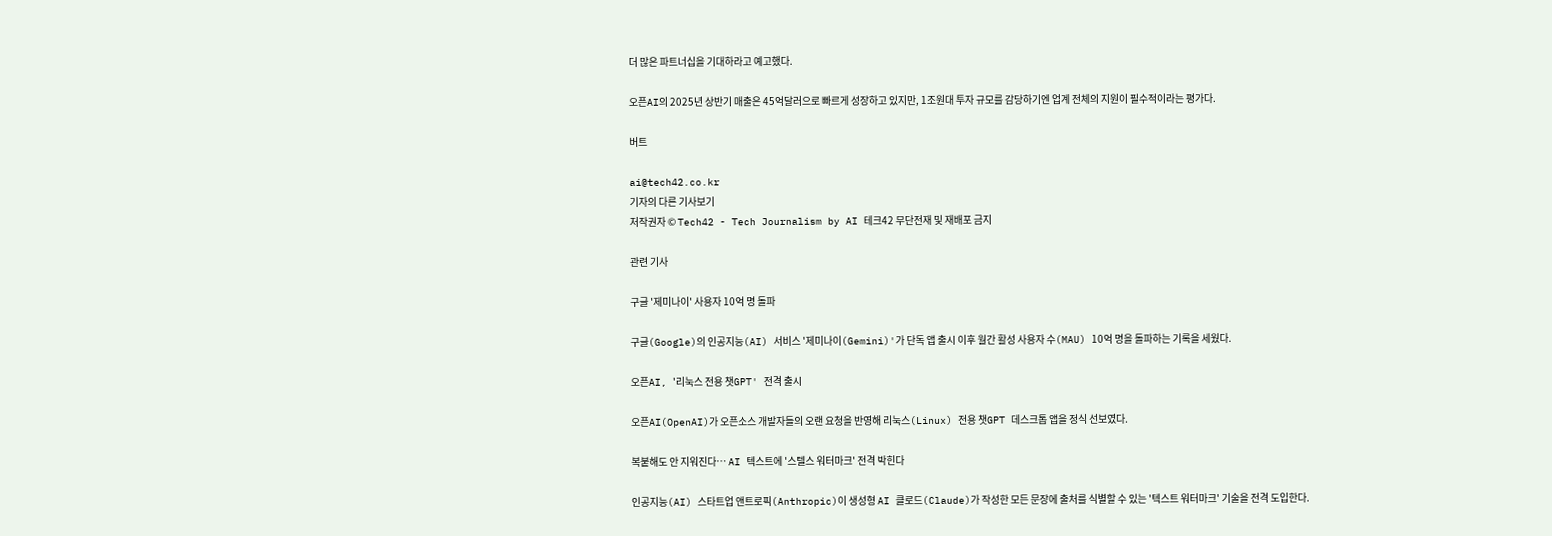더 많은 파트너십을 기대하라고 예고했다.

오픈AI의 2025년 상반기 매출은 45억달러으로 빠르게 성장하고 있지만, 1조원대 투자 규모를 감당하기엔 업계 전체의 지원이 필수적이라는 평가다.

버트

ai@tech42.co.kr
기자의 다른 기사보기
저작권자 © Tech42 - Tech Journalism by AI 테크42 무단전재 및 재배포 금지

관련 기사

구글 '제미나이' 사용자 10억 명 돌파

구글(Google)의 인공지능(AI) 서비스 '제미나이(Gemini)'가 단독 앱 출시 이후 월간 활성 사용자 수(MAU) 10억 명을 돌파하는 기록을 세웠다.

오픈AI, '리눅스 전용 챗GPT' 전격 출시

오픈AI(OpenAI)가 오픈소스 개발자들의 오랜 요청을 반영해 리눅스(Linux) 전용 챗GPT 데스크톱 앱을 정식 선보였다.

복붙해도 안 지워진다… AI 텍스트에 '스텔스 워터마크' 전격 박힌다

인공지능(AI) 스타트업 앤트로픽(Anthropic)이 생성형 AI 클로드(Claude)가 작성한 모든 문장에 출처를 식별할 수 있는 '텍스트 워터마크' 기술을 전격 도입한다.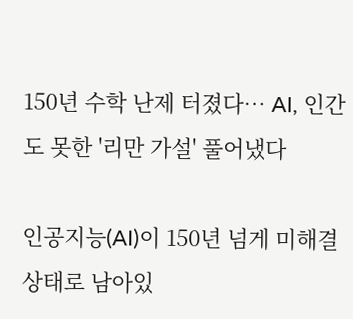150년 수학 난제 터졌다… AI, 인간도 못한 '리만 가설' 풀어냈다

인공지능(AI)이 150년 넘게 미해결 상태로 남아있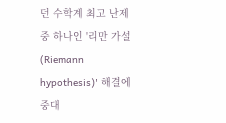던 수학계 최고 난제 중 하나인 '리만 가설(Riemann hypothesis)' 해결에 중대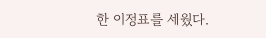한 이정표를 세웠다.